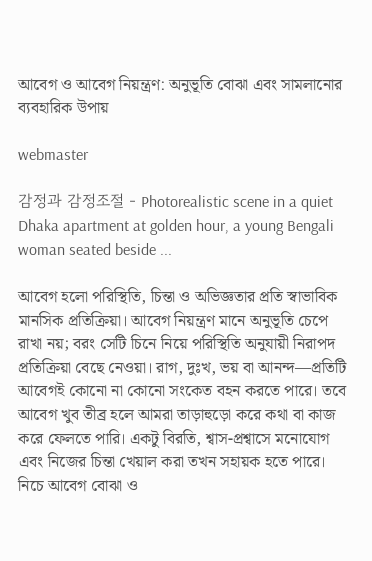আবেগ ও আবেগ নিয়ন্ত্রণ: অনুভূতি বোঝা এবং সামলানোর ব্যবহারিক উপায়

webmaster

감정과 감정조절 - Photorealistic scene in a quiet Dhaka apartment at golden hour, a young Bengali woman seated beside ...

আবেগ হলো পরিস্থিতি, চিন্তা ও অভিজ্ঞতার প্রতি স্বাভাবিক মানসিক প্রতিক্রিয়া। আবেগ নিয়ন্ত্রণ মানে অনুভূতি চেপে রাখা নয়; বরং সেটি চিনে নিয়ে পরিস্থিতি অনুযায়ী নিরাপদ প্রতিক্রিয়া বেছে নেওয়া। রাগ, দুঃখ, ভয় বা আনন্দ—প্রতিটি আবেগই কোনো না কোনো সংকেত বহন করতে পারে। তবে আবেগ খুব তীব্র হলে আমরা তাড়াহুড়ো করে কথা বা কাজ করে ফেলতে পারি। একটু বিরতি, শ্বাস-প্রশ্বাসে মনোযোগ এবং নিজের চিন্তা খেয়াল করা তখন সহায়ক হতে পারে। নিচে আবেগ বোঝা ও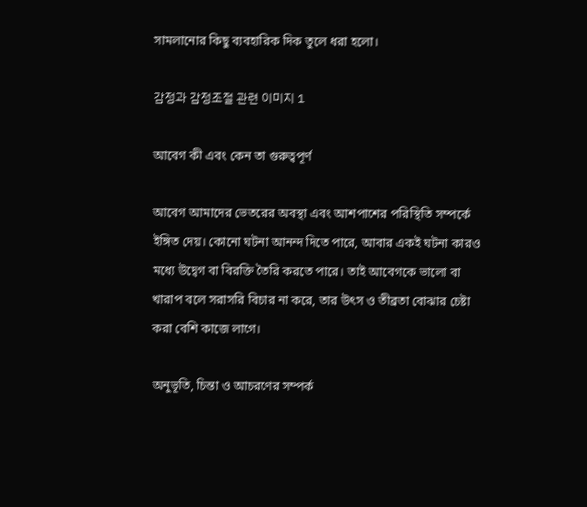সামলানোর কিছু ব্যবহারিক দিক তুলে ধরা হলো।

감정과 감정조절 관련 이미지 1

আবেগ কী এবং কেন তা গুরুত্বপূর্ণ

আবেগ আমাদের ভেতরের অবস্থা এবং আশপাশের পরিস্থিতি সম্পর্কে ইঙ্গিত দেয়। কোনো ঘটনা আনন্দ দিতে পারে, আবার একই ঘটনা কারও মধ্যে উদ্বেগ বা বিরক্তি তৈরি করতে পারে। তাই আবেগকে ভালো বা খারাপ বলে সরাসরি বিচার না করে, তার উৎস ও তীব্রতা বোঝার চেষ্টা করা বেশি কাজে লাগে।

অনুভূতি, চিন্তা ও আচরণের সম্পর্ক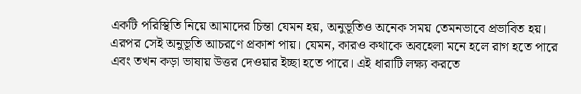একটি পরিস্থিতি নিয়ে আমাদের চিন্তা যেমন হয়, অনুভূতিও অনেক সময় তেমনভাবে প্রভাবিত হয়। এরপর সেই অনুভূতি আচরণে প্রকাশ পায়। যেমন, কারও কথাকে অবহেলা মনে হলে রাগ হতে পারে এবং তখন কড়া ভাষায় উত্তর দেওয়ার ইচ্ছা হতে পারে। এই ধারাটি লক্ষ্য করতে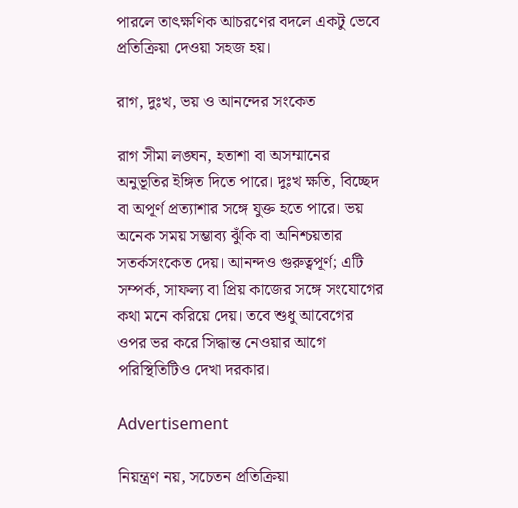পারলে তাৎক্ষণিক আচরণের বদলে একটু ভেবে প্রতিক্রিয়া দেওয়া সহজ হয়।

রাগ, দুঃখ, ভয় ও আনন্দের সংকেত

রাগ সীমা লঙ্ঘন, হতাশা বা অসম্মানের অনুভূতির ইঙ্গিত দিতে পারে। দুঃখ ক্ষতি, বিচ্ছেদ বা অপূর্ণ প্রত্যাশার সঙ্গে যুক্ত হতে পারে। ভয় অনেক সময় সম্ভাব্য ঝুঁকি বা অনিশ্চয়তার সতর্কসংকেত দেয়। আনন্দও গুরুত্বপূর্ণ; এটি সম্পর্ক, সাফল্য বা প্রিয় কাজের সঙ্গে সংযোগের কথা মনে করিয়ে দেয়। তবে শুধু আবেগের ওপর ভর করে সিদ্ধান্ত নেওয়ার আগে পরিস্থিতিটিও দেখা দরকার।

Advertisement

নিয়ন্ত্রণ নয়, সচেতন প্রতিক্রিয়া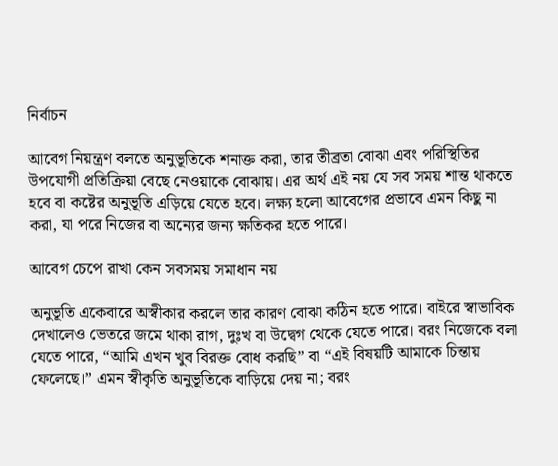নির্বাচন

আবেগ নিয়ন্ত্রণ বলতে অনুভূতিকে শনাক্ত করা, তার তীব্রতা বোঝা এবং পরিস্থিতির উপযোগী প্রতিক্রিয়া বেছে নেওয়াকে বোঝায়। এর অর্থ এই নয় যে সব সময় শান্ত থাকতে হবে বা কষ্টের অনুভূতি এড়িয়ে যেতে হবে। লক্ষ্য হলো আবেগের প্রভাবে এমন কিছু না করা, যা পরে নিজের বা অন্যের জন্য ক্ষতিকর হতে পারে।

আবেগ চেপে রাখা কেন সবসময় সমাধান নয়

অনুভূতি একেবারে অস্বীকার করলে তার কারণ বোঝা কঠিন হতে পারে। বাইরে স্বাভাবিক দেখালেও ভেতরে জমে থাকা রাগ, দুঃখ বা উদ্বেগ থেকে যেতে পারে। বরং নিজেকে বলা যেতে পারে, “আমি এখন খুব বিরক্ত বোধ করছি” বা “এই বিষয়টি আমাকে চিন্তায় ফেলেছে।” এমন স্বীকৃতি অনুভূতিকে বাড়িয়ে দেয় না; বরং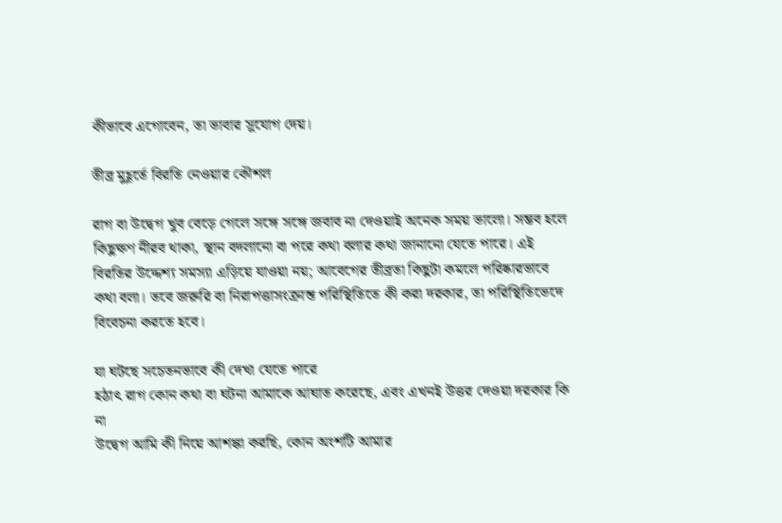কীভাবে এগোবেন, তা ভাবার সুযোগ দেয়।

তীব্র মুহূর্তে বিরতি নেওয়ার কৌশল

রাগ বা উদ্বেগ খুব বেড়ে গেলে সঙ্গে সঙ্গে জবাব না দেওয়াই অনেক সময় ভালো। সম্ভব হলে কিছুক্ষণ নীরব থাকা, স্থান বদলানো বা পরে কথা বলার কথা জানানো যেতে পারে। এই বিরতির উদ্দেশ্য সমস্যা এড়িয়ে যাওয়া নয়; আবেগের তীব্রতা কিছুটা কমলে পরিষ্কারভাবে কথা বলা। তবে জরুরি বা নিরাপত্তাসংক্রান্ত পরিস্থিতিতে কী করা দরকার, তা পরিস্থিতিভেদে বিবেচনা করতে হবে।

যা ঘটছে সচেতনভাবে কী দেখা যেতে পারে
হঠাৎ রাগ কোন কথা বা ঘটনা আমাকে আঘাত করেছে, এবং এখনই উত্তর দেওয়া দরকার কি না
উদ্বেগ আমি কী নিয়ে আশঙ্কা করছি, কোন অংশটি আমার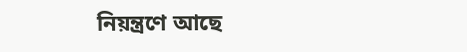নিয়ন্ত্রণে আছে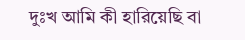দুঃখ আমি কী হারিয়েছি বা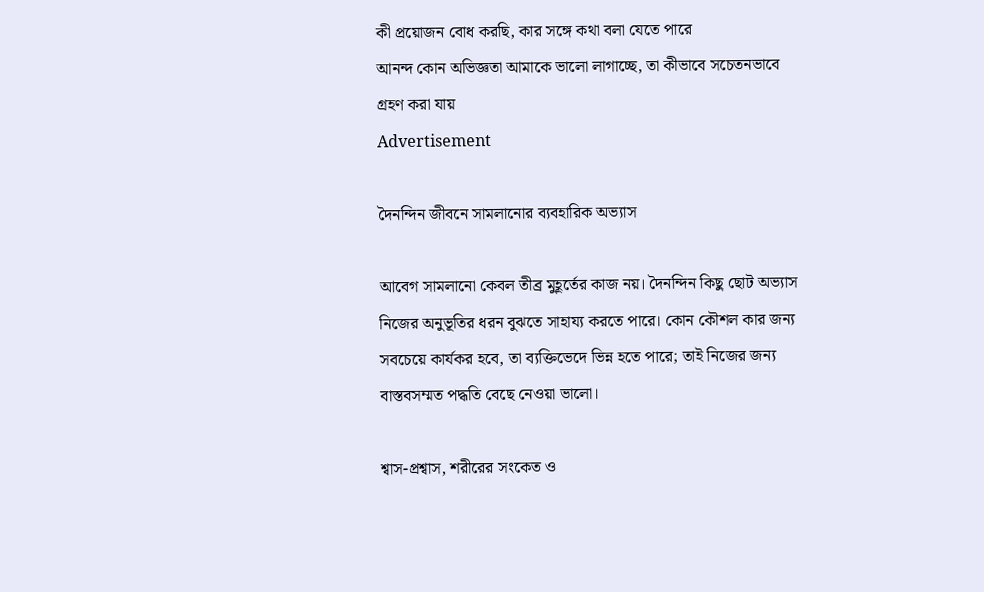কী প্রয়োজন বোধ করছি, কার সঙ্গে কথা বলা যেতে পারে
আনন্দ কোন অভিজ্ঞতা আমাকে ভালো লাগাচ্ছে, তা কীভাবে সচেতনভাবে গ্রহণ করা যায়
Advertisement

দৈনন্দিন জীবনে সামলানোর ব্যবহারিক অভ্যাস

আবেগ সামলানো কেবল তীব্র মুহূর্তের কাজ নয়। দৈনন্দিন কিছু ছোট অভ্যাস নিজের অনুভূতির ধরন বুঝতে সাহায্য করতে পারে। কোন কৌশল কার জন্য সবচেয়ে কার্যকর হবে, তা ব্যক্তিভেদে ভিন্ন হতে পারে; তাই নিজের জন্য বাস্তবসম্মত পদ্ধতি বেছে নেওয়া ভালো।

শ্বাস-প্রশ্বাস, শরীরের সংকেত ও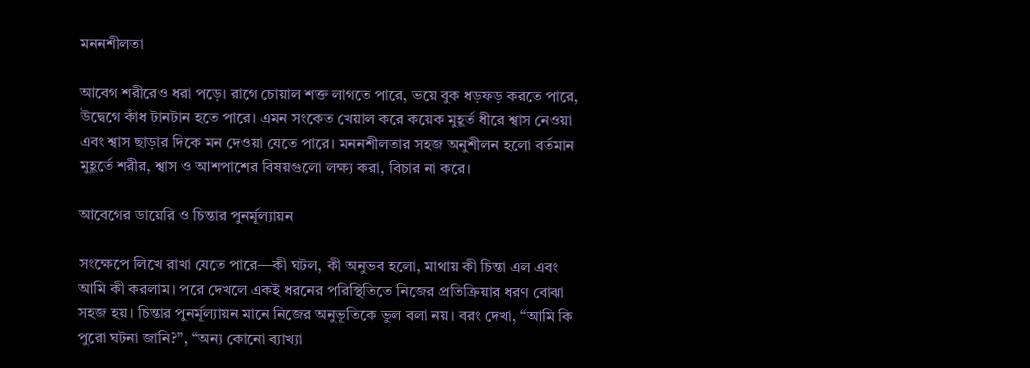মননশীলতা

আবেগ শরীরেও ধরা পড়ে। রাগে চোয়াল শক্ত লাগতে পারে, ভয়ে বুক ধড়ফড় করতে পারে, উদ্বেগে কাঁধ টানটান হতে পারে। এমন সংকেত খেয়াল করে কয়েক মুহূর্ত ধীরে শ্বাস নেওয়া এবং শ্বাস ছাড়ার দিকে মন দেওয়া যেতে পারে। মননশীলতার সহজ অনুশীলন হলো বর্তমান মুহূর্তে শরীর, শ্বাস ও আশপাশের বিষয়গুলো লক্ষ্য করা, বিচার না করে।

আবেগের ডায়েরি ও চিন্তার পুনর্মূল্যায়ন

সংক্ষেপে লিখে রাখা যেতে পারে—কী ঘটল, কী অনুভব হলো, মাথায় কী চিন্তা এল এবং আমি কী করলাম। পরে দেখলে একই ধরনের পরিস্থিতিতে নিজের প্রতিক্রিয়ার ধরণ বোঝা সহজ হয়। চিন্তার পুনর্মূল্যায়ন মানে নিজের অনুভূতিকে ভুল বলা নয়। বরং দেখা, “আমি কি পুরো ঘটনা জানি?”, “অন্য কোনো ব্যাখ্যা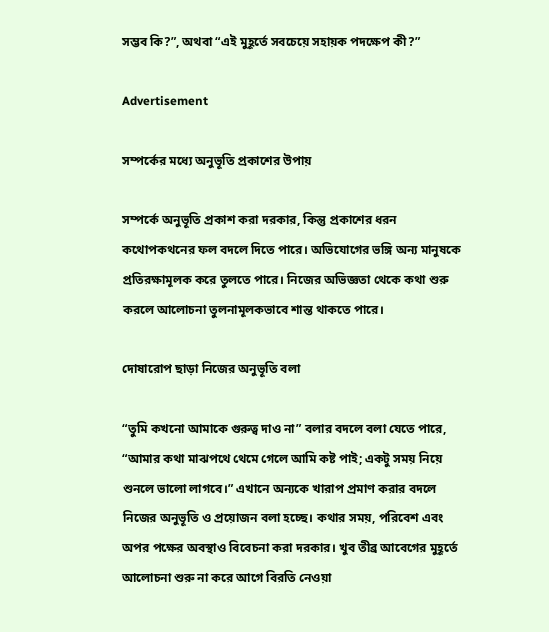সম্ভব কি?”, অথবা “এই মুহূর্তে সবচেয়ে সহায়ক পদক্ষেপ কী?”

Advertisement

সম্পর্কের মধ্যে অনুভূতি প্রকাশের উপায়

সম্পর্কে অনুভূতি প্রকাশ করা দরকার, কিন্তু প্রকাশের ধরন কথোপকথনের ফল বদলে দিতে পারে। অভিযোগের ভঙ্গি অন্য মানুষকে প্রতিরক্ষামূলক করে তুলতে পারে। নিজের অভিজ্ঞতা থেকে কথা শুরু করলে আলোচনা তুলনামূলকভাবে শান্ত থাকতে পারে।

দোষারোপ ছাড়া নিজের অনুভূতি বলা

“তুমি কখনো আমাকে গুরুত্ব দাও না” বলার বদলে বলা যেতে পারে, “আমার কথা মাঝপথে থেমে গেলে আমি কষ্ট পাই; একটু সময় নিয়ে শুনলে ভালো লাগবে।” এখানে অন্যকে খারাপ প্রমাণ করার বদলে নিজের অনুভূতি ও প্রয়োজন বলা হচ্ছে। কথার সময়, পরিবেশ এবং অপর পক্ষের অবস্থাও বিবেচনা করা দরকার। খুব তীব্র আবেগের মুহূর্তে আলোচনা শুরু না করে আগে বিরতি নেওয়া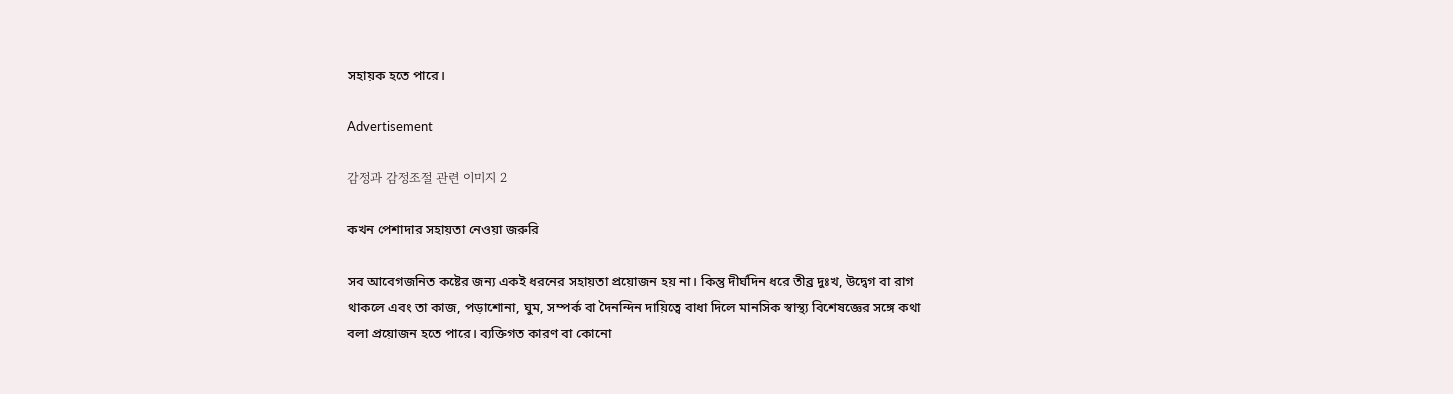সহায়ক হতে পারে।

Advertisement

감정과 감정조절 관련 이미지 2

কখন পেশাদার সহায়তা নেওয়া জরুরি

সব আবেগজনিত কষ্টের জন্য একই ধরনের সহায়তা প্রয়োজন হয় না। কিন্তু দীর্ঘদিন ধরে তীব্র দুঃখ, উদ্বেগ বা রাগ থাকলে এবং তা কাজ, পড়াশোনা, ঘুম, সম্পর্ক বা দৈনন্দিন দায়িত্বে বাধা দিলে মানসিক স্বাস্থ্য বিশেষজ্ঞের সঙ্গে কথা বলা প্রয়োজন হতে পারে। ব্যক্তিগত কারণ বা কোনো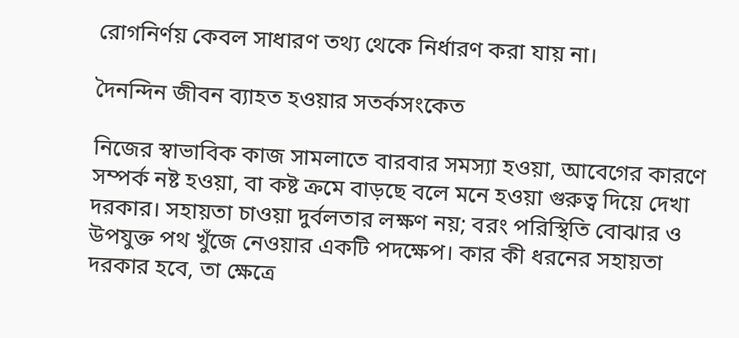রোগনির্ণয় কেবল সাধারণ তথ্য থেকে নির্ধারণ করা যায় না।

দৈনন্দিন জীবন ব্যাহত হওয়ার সতর্কসংকেত

নিজের স্বাভাবিক কাজ সামলাতে বারবার সমস্যা হওয়া, আবেগের কারণে সম্পর্ক নষ্ট হওয়া, বা কষ্ট ক্রমে বাড়ছে বলে মনে হওয়া গুরুত্ব দিয়ে দেখা দরকার। সহায়তা চাওয়া দুর্বলতার লক্ষণ নয়; বরং পরিস্থিতি বোঝার ও উপযুক্ত পথ খুঁজে নেওয়ার একটি পদক্ষেপ। কার কী ধরনের সহায়তা দরকার হবে, তা ক্ষেত্রে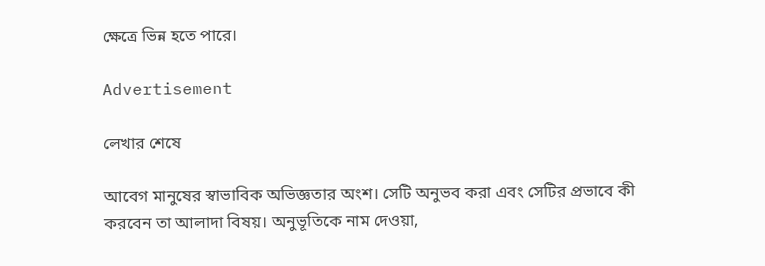ক্ষেত্রে ভিন্ন হতে পারে।

Advertisement

লেখার শেষে

আবেগ মানুষের স্বাভাবিক অভিজ্ঞতার অংশ। সেটি অনুভব করা এবং সেটির প্রভাবে কী করবেন তা আলাদা বিষয়। অনুভূতিকে নাম দেওয়া,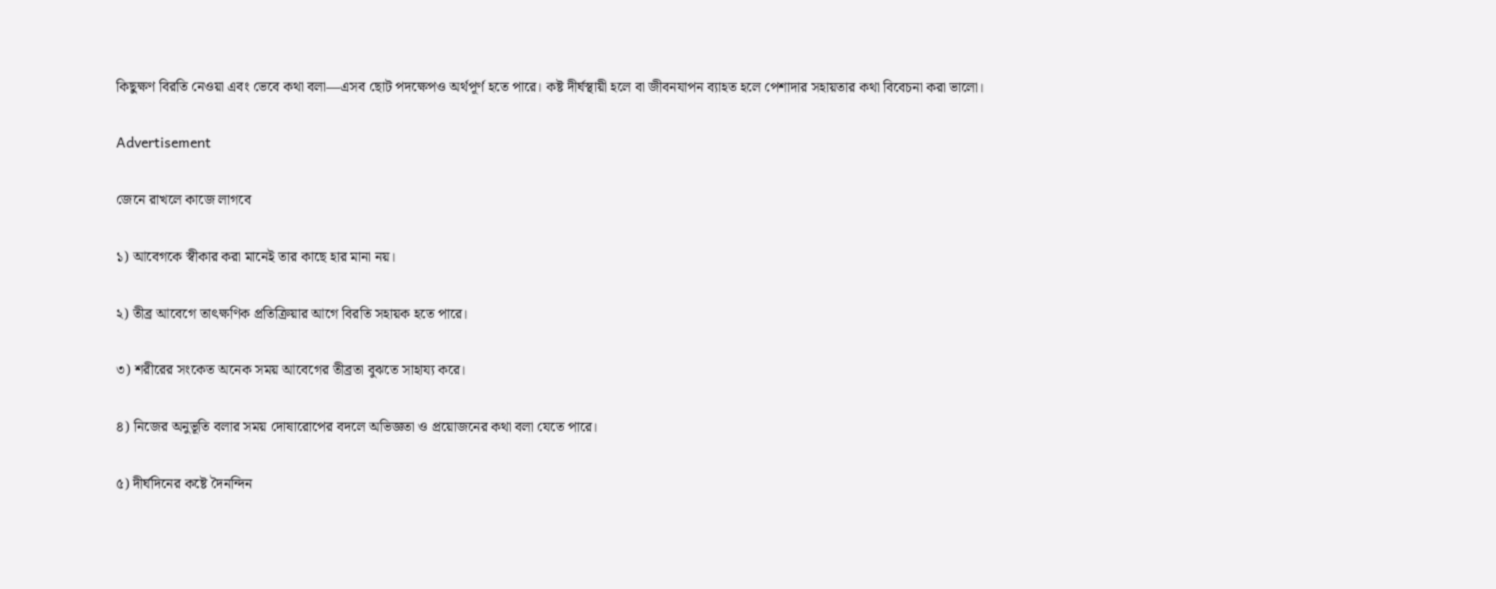কিছুক্ষণ বিরতি নেওয়া এবং ভেবে কথা বলা—এসব ছোট পদক্ষেপও অর্থপূর্ণ হতে পারে। কষ্ট দীর্ঘস্থায়ী হলে বা জীবনযাপন ব্যাহত হলে পেশাদার সহায়তার কথা বিবেচনা করা ভালো।

Advertisement

জেনে রাখলে কাজে লাগবে

১) আবেগকে স্বীকার করা মানেই তার কাছে হার মানা নয়।

২) তীব্র আবেগে তাৎক্ষণিক প্রতিক্রিয়ার আগে বিরতি সহায়ক হতে পারে।

৩) শরীরের সংকেত অনেক সময় আবেগের তীব্রতা বুঝতে সাহায্য করে।

৪) নিজের অনুভূতি বলার সময় দোষারোপের বদলে অভিজ্ঞতা ও প্রয়োজনের কথা বলা যেতে পারে।

৫) দীর্ঘদিনের কষ্টে দৈনন্দিন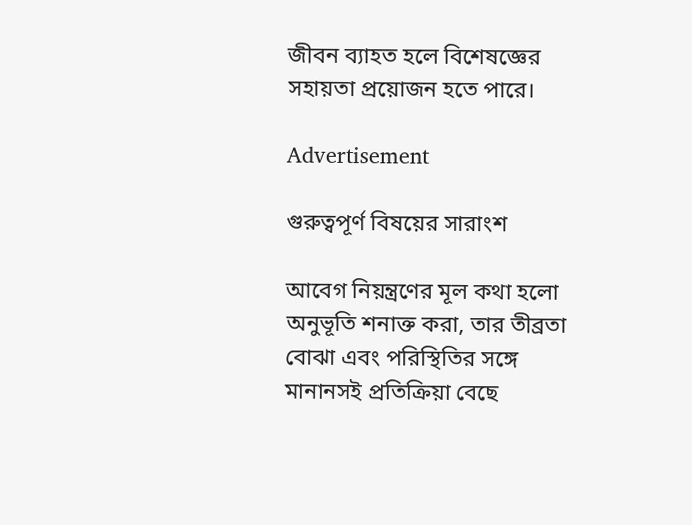জীবন ব্যাহত হলে বিশেষজ্ঞের সহায়তা প্রয়োজন হতে পারে।

Advertisement

গুরুত্বপূর্ণ বিষয়ের সারাংশ

আবেগ নিয়ন্ত্রণের মূল কথা হলো অনুভূতি শনাক্ত করা, তার তীব্রতা বোঝা এবং পরিস্থিতির সঙ্গে মানানসই প্রতিক্রিয়া বেছে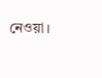নেওয়া।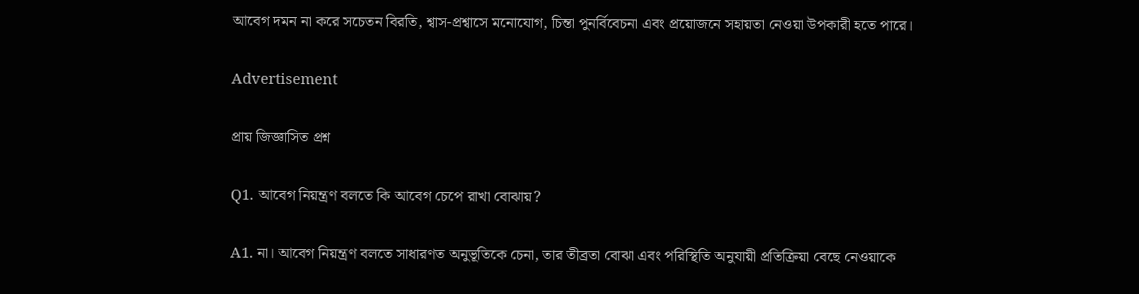আবেগ দমন না করে সচেতন বিরতি, শ্বাস-প্রশ্বাসে মনোযোগ, চিন্তা পুনর্বিবেচনা এবং প্রয়োজনে সহায়তা নেওয়া উপকারী হতে পারে।

Advertisement

প্রায় জিজ্ঞাসিত প্রশ্ন

Q1. আবেগ নিয়ন্ত্রণ বলতে কি আবেগ চেপে রাখা বোঝায়?

A1. না। আবেগ নিয়ন্ত্রণ বলতে সাধারণত অনুভূতিকে চেনা, তার তীব্রতা বোঝা এবং পরিস্থিতি অনুযায়ী প্রতিক্রিয়া বেছে নেওয়াকে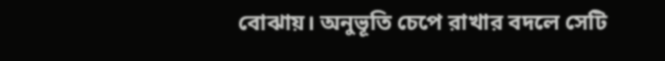বোঝায়। অনুভূতি চেপে রাখার বদলে সেটি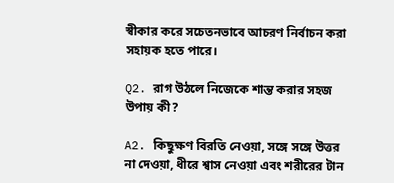স্বীকার করে সচেতনভাবে আচরণ নির্বাচন করা সহায়ক হতে পারে।

Q2. রাগ উঠলে নিজেকে শান্ত করার সহজ উপায় কী?

A2. কিছুক্ষণ বিরতি নেওয়া, সঙ্গে সঙ্গে উত্তর না দেওয়া, ধীরে শ্বাস নেওয়া এবং শরীরের টান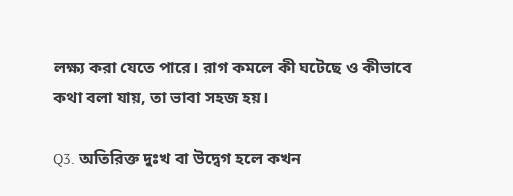লক্ষ্য করা যেতে পারে। রাগ কমলে কী ঘটেছে ও কীভাবে কথা বলা যায়, তা ভাবা সহজ হয়।

Q3. অতিরিক্ত দুঃখ বা উদ্বেগ হলে কখন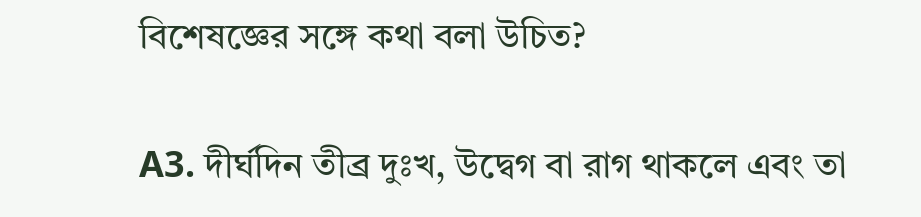বিশেষজ্ঞের সঙ্গে কথা বলা উচিত?

A3. দীর্ঘদিন তীব্র দুঃখ, উদ্বেগ বা রাগ থাকলে এবং তা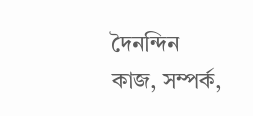দৈনন্দিন কাজ, সম্পর্ক,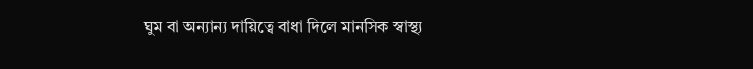ঘুম বা অন্যান্য দায়িত্বে বাধা দিলে মানসিক স্বাস্থ্য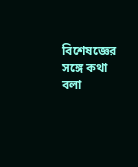বিশেষজ্ঞের সঙ্গে কথা বলা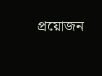প্রয়োজন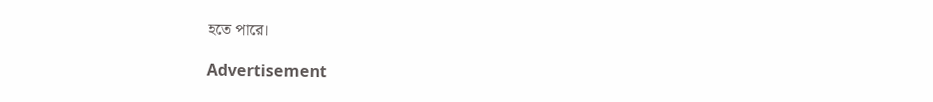হতে পারে।

Advertisement